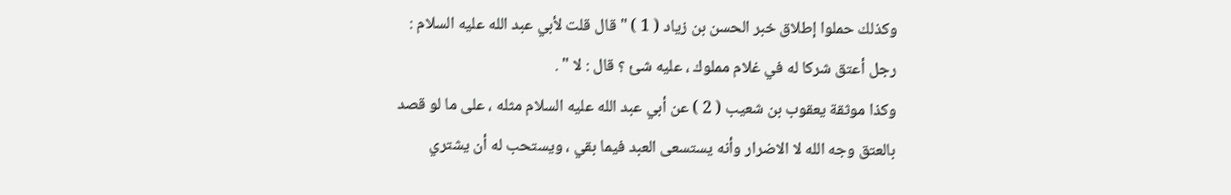وكذلك حملوا إطلاق خبر الحسن بن زياد ( 1 ) " قال قلت لأبي عبد الله عليه السلام :
رجل أعتق شركا له في غلام مملوك ، عليه شئ ؟ قال : لا " .
وكذا موثقة يعقوب بن شعيب ( 2 ) عن أبي عبد الله عليه السلام مثله ، على ما لو قصد
بالعتق وجه الله لا الاضرار وأنه يستسعى العبد فيما بقي ، ويستحب له أن يشتري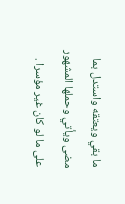ما بقي ويعتقه واستدل بما مضى ويأتي وحملها المشهور على ما لو كان غير مؤسرا .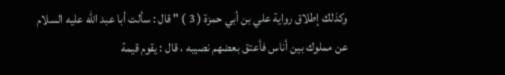وكذلك إطلاق رواية علي بن أبي حمزة ( 3 ) " قال : سألت أبا عبد الله عليه السلام
عن مملوك بين أناس فأعتق بعضهم نصيبه ، قال : يقوم قيمة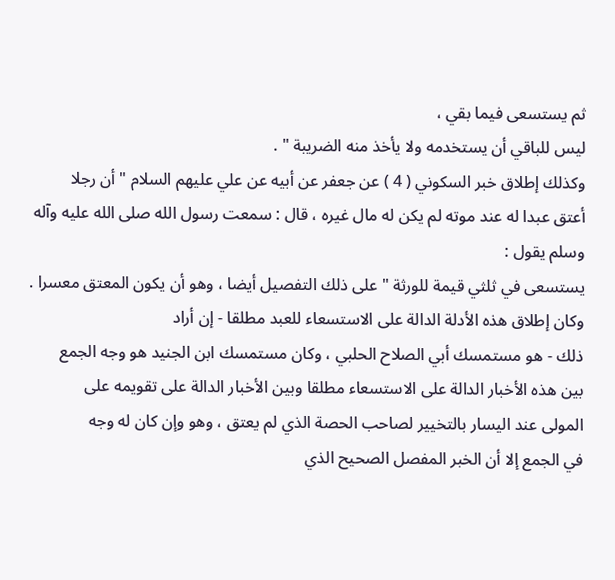ثم يستسعى فيما بقي ،
ليس للباقي أن يستخدمه ولا يأخذ منه الضريبة " .
وكذلك إطلاق خبر السكوني ( 4 ) عن جعفر عن أبيه عن علي عليهم السلام " أن رجلا
أعتق عبدا له عند موته لم يكن له مال غيره ، قال : سمعت رسول الله صلى الله عليه وآله وسلم يقول :
يستسعى في ثلثي قيمة للورثة " على ذلك التفصيل أيضا ، وهو أن يكون المعتق معسرا .
وكان إطلاق هذه الأدلة الدالة على الاستسعاء للعبد مطلقا - إن أراد
ذلك - هو مستمسك أبي الصلاح الحلبي ، وكان مستمسك ابن الجنيد هو وجه الجمع
بين هذه الأخبار الدالة على الاستسعاء مطلقا وبين الأخبار الدالة على تقويمه على
المولى عند اليسار بالتخيير لصاحب الحصة الذي لم يعتق ، وهو وإن كان له وجه
في الجمع إلا أن الخبر المفصل الصحيح الذي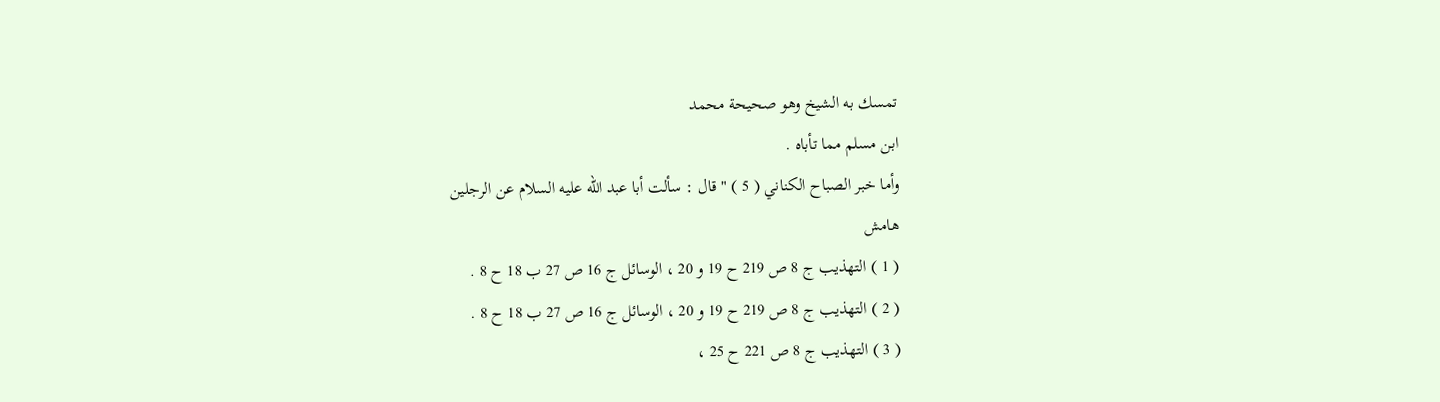تمسك به الشيخ وهو صحيحة محمد
ابن مسلم مما تأباه .
وأما خبر الصباح الكناني ( 5 ) " قال : سألت أبا عبد الله عليه السلام عن الرجلين
هامش
( 1 ) التهذيب ج 8 ص 219 ح 19 و 20 ، الوسائل ج 16 ص 27 ب 18 ح 8 .
( 2 ) التهذيب ج 8 ص 219 ح 19 و 20 ، الوسائل ج 16 ص 27 ب 18 ح 8 .
( 3 ) التهذيب ج 8 ص 221 ح 25 ،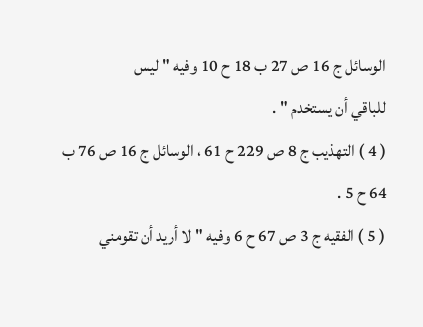الوسائل ج 16 ص 27 ب 18 ح 10 وفيه " ليس
للباقي أن يستخدم " .
( 4 ) التهذيب ج 8 ص 229 ح 61 ، الوسائل ج 16 ص 76 ب 64 ح 5 .
( 5 ) الفقيه ج 3 ص 67 ح 6 وفيه " لا أريد أن تقومني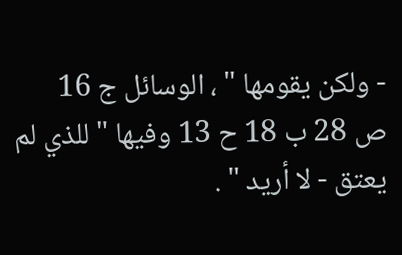- ولكن يقومها " ، الوسائل ج 16
ص 28 ب 18 ح 13 وفيها " للذي لم يعتق - لا أريد " .